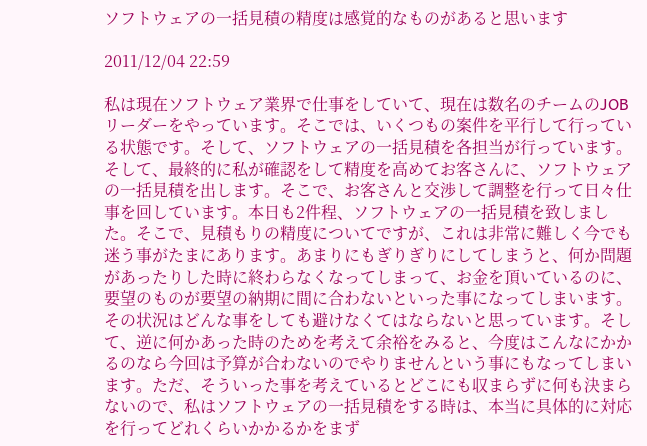ソフトウェアの一括見積の精度は感覚的なものがあると思います

2011/12/04 22:59

私は現在ソフトウェア業界で仕事をしていて、現在は数名のチームのJOBリーダーをやっています。そこでは、いくつもの案件を平行して行っている状態です。そして、ソフトウェアの一括見積を各担当が行っています。そして、最終的に私が確認をして精度を高めてお客さんに、ソフトウェアの一括見積を出します。そこで、お客さんと交渉して調整を行って日々仕事を回しています。本日も2件程、ソフトウェアの一括見積を致しました。そこで、見積もりの精度についてですが、これは非常に難しく今でも迷う事がたまにあります。あまりにもぎりぎりにしてしまうと、何か問題があったりした時に終わらなくなってしまって、お金を頂いているのに、要望のものが要望の納期に間に合わないといった事になってしまいます。その状況はどんな事をしても避けなくてはならないと思っています。そして、逆に何かあった時のためを考えて余裕をみると、今度はこんなにかかるのなら今回は予算が合わないのでやりませんという事にもなってしまいます。ただ、そういった事を考えているとどこにも収まらずに何も決まらないので、私はソフトウェアの一括見積をする時は、本当に具体的に対応を行ってどれくらいかかるかをまず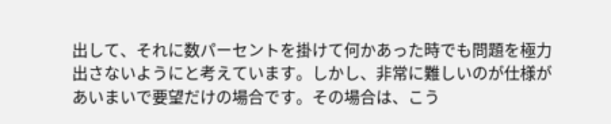出して、それに数パーセントを掛けて何かあった時でも問題を極力出さないようにと考えています。しかし、非常に難しいのが仕様があいまいで要望だけの場合です。その場合は、こう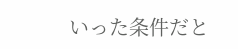いった条件だと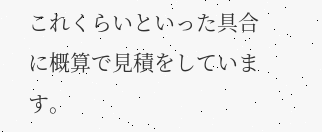これくらいといった具合に概算で見積をしています。